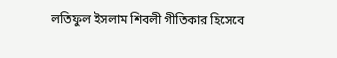লতিফুল ইসলাম শিবলী গীতিকার হিসেবে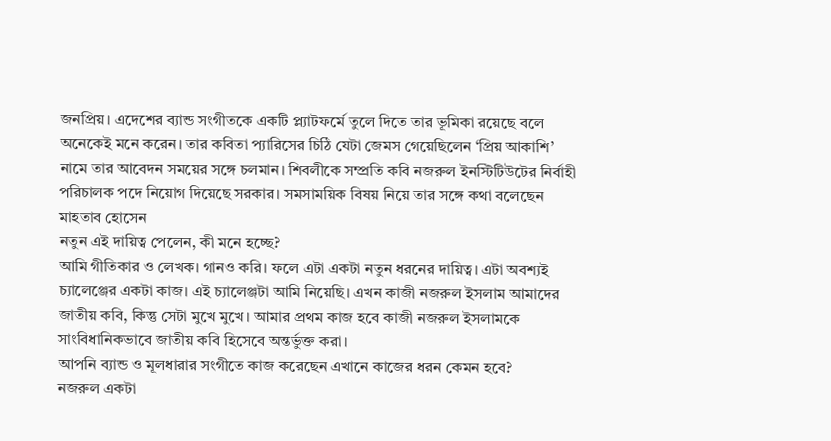জনপ্রিয়। এদেশের ব্যান্ড সংগীতকে একটি প্ল্যাটফর্মে তুলে দিতে তার ভূমিকা রয়েছে বলে অনেকেই মনে করেন। তার কবিতা প্যারিসের চিঠি যেটা জেমস গেয়েছিলেন ‘প্রিয় আকাশি’ নামে তার আবেদন সময়ের সঙ্গে চলমান। শিবলীকে সম্প্রতি কবি নজরুল ইনস্টিটিউটের নির্বাহী পরিচালক পদে নিয়োগ দিয়েছে সরকার। সমসাময়িক বিষয় নিয়ে তার সঙ্গে কথা বলেছেন মাহতাব হোসেন
নতুন এই দায়িত্ব পেলেন, কী মনে হচ্ছে?
আমি গীতিকার ও লেখক। গানও করি। ফলে এটা একটা নতুন ধরনের দায়িত্ব। এটা অবশ্যই চ্যালেঞ্জের একটা কাজ। এই চ্যালেঞ্জটা আমি নিয়েছি। এখন কাজী নজরুল ইসলাম আমাদের জাতীয় কবি, কিন্তু সেটা মুখে মুখে। আমার প্রথম কাজ হবে কাজী নজরুল ইসলামকে সাংবিধানিকভাবে জাতীয় কবি হিসেবে অন্তর্ভুক্ত করা।
আপনি ব্যান্ড ও মূলধারার সংগীতে কাজ করেছেন এখানে কাজের ধরন কেমন হবে?
নজরুল একটা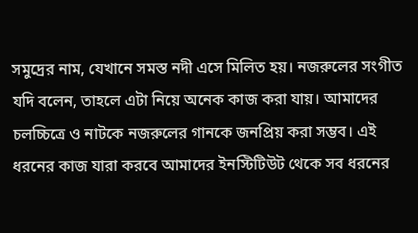সমুদ্রের নাম, যেখানে সমস্ত নদী এসে মিলিত হয়। নজরুলের সংগীত যদি বলেন, তাহলে এটা নিয়ে অনেক কাজ করা যায়। আমাদের চলচ্চিত্রে ও নাটকে নজরুলের গানকে জনপ্রিয় করা সম্ভব। এই ধরনের কাজ যারা করবে আমাদের ইনস্টিটিউট থেকে সব ধরনের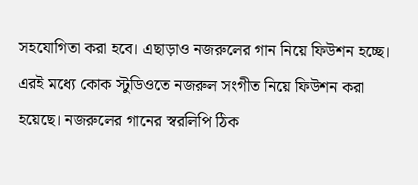সহযোগিতা করা হবে। এছাড়াও নজরুলের গান নিয়ে ফিউশন হচ্ছে। এরই মধ্যে কোক স্টুডিওতে নজরুল সংগীত নিয়ে ফিউশন করা হয়েছে। নজরুলের গানের স্বরলিপি ঠিক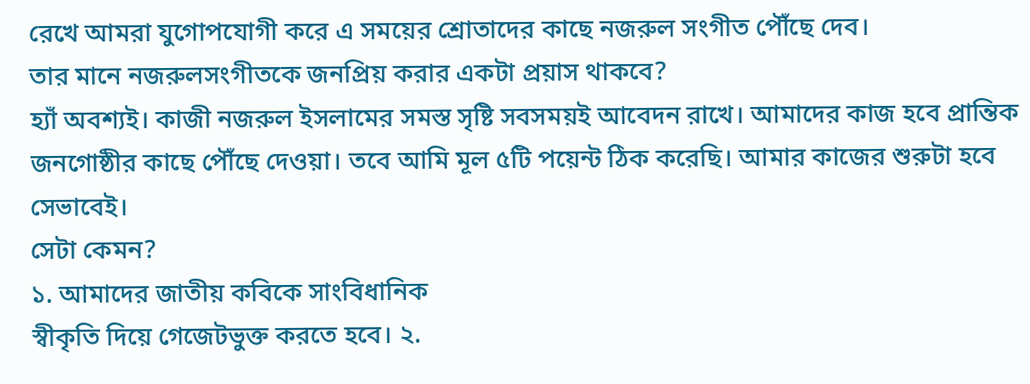রেখে আমরা যুগোপযোগী করে এ সময়ের শ্রোতাদের কাছে নজরুল সংগীত পৌঁছে দেব।
তার মানে নজরুলসংগীতকে জনপ্রিয় করার একটা প্রয়াস থাকবে?
হ্যাঁ অবশ্যই। কাজী নজরুল ইসলামের সমস্ত সৃষ্টি সবসময়ই আবেদন রাখে। আমাদের কাজ হবে প্রান্তিক জনগোষ্ঠীর কাছে পৌঁছে দেওয়া। তবে আমি মূল ৫টি পয়েন্ট ঠিক করেছি। আমার কাজের শুরুটা হবে সেভাবেই।
সেটা কেমন?
১. আমাদের জাতীয় কবিকে সাংবিধানিক
স্বীকৃতি দিয়ে গেজেটভুক্ত করতে হবে। ২.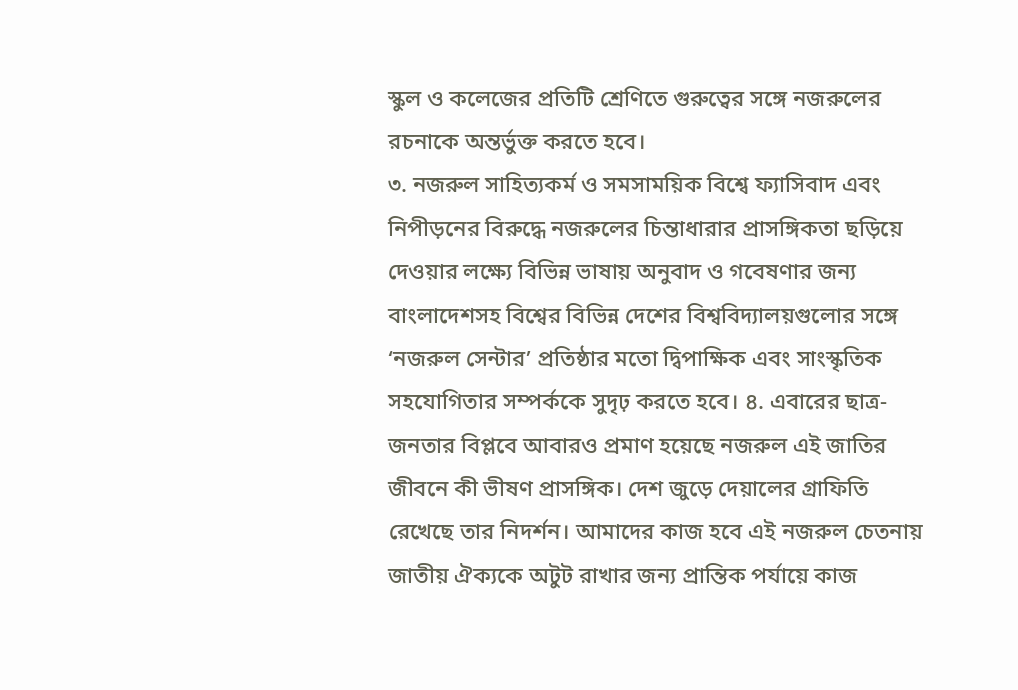স্কুল ও কলেজের প্রতিটি শ্রেণিতে গুরুত্বের সঙ্গে নজরুলের রচনাকে অন্তর্ভুক্ত করতে হবে।
৩. নজরুল সাহিত্যকর্ম ও সমসাময়িক বিশ্বে ফ্যাসিবাদ এবং নিপীড়নের বিরুদ্ধে নজরুলের চিন্তাধারার প্রাসঙ্গিকতা ছড়িয়ে দেওয়ার লক্ষ্যে বিভিন্ন ভাষায় অনুবাদ ও গবেষণার জন্য বাংলাদেশসহ বিশ্বের বিভিন্ন দেশের বিশ্ববিদ্যালয়গুলোর সঙ্গে ‘নজরুল সেন্টার’ প্রতিষ্ঠার মতো দ্বিপাক্ষিক এবং সাংস্কৃতিক সহযোগিতার সম্পর্ককে সুদৃঢ় করতে হবে। ৪. এবারের ছাত্র-জনতার বিপ্লবে আবারও প্রমাণ হয়েছে নজরুল এই জাতির জীবনে কী ভীষণ প্রাসঙ্গিক। দেশ জুড়ে দেয়ালের গ্রাফিতি রেখেছে তার নিদর্শন। আমাদের কাজ হবে এই নজরুল চেতনায় জাতীয় ঐক্যকে অটুট রাখার জন্য প্রান্তিক পর্যায়ে কাজ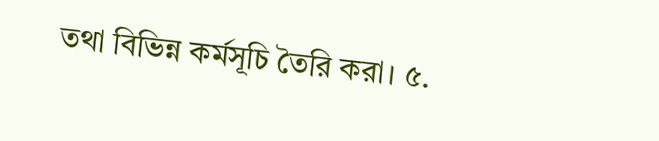তথা বিভিন্ন কর্মসূচি তৈরি করা। ৫.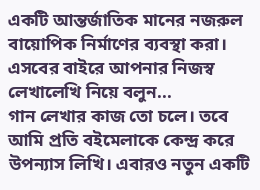একটি আন্তর্জাতিক মানের নজরুল বায়োপিক নির্মাণের ব্যবস্থা করা।
এসবের বাইরে আপনার নিজস্ব লেখালেখি নিয়ে বলুন...
গান লেখার কাজ তো চলে। তবে আমি প্রতি বইমেলাকে কেন্দ্র করে উপন্যাস লিখি। এবারও নতুন একটি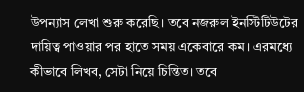উপন্যাস লেখা শুরু করেছি। তবে নজরুল ইনস্টিটিউটের দায়িত্ব পাওয়ার পর হাতে সময় একেবারে কম। এরমধ্যে কীভাবে লিখব, সেটা নিয়ে চিন্তিত। তবে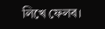লিখে ফেলব।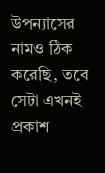উপন্যাসের নামও ঠিক করেছি, তবে সেটা এখনই প্রকাশ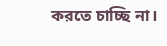করতে চাচ্ছি না।